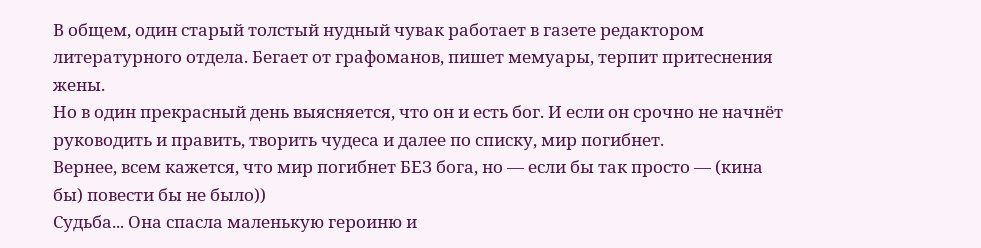В общем, один старый толстый нудный чувак работает в газете редактором литературного отдела. Бегает от графоманов, пишет мемуары, терпит притеснения жены.
Но в один прекрасный день выясняется, что он и есть бог. И если он срочно не начнёт руководить и править, творить чудеса и далее по списку, мир погибнет.
Вернее, всем кажется, что мир погибнет БЕЗ бога, но — если бы так просто — (кина бы) повести бы не было))
Судьба... Она спасла маленькую героиню и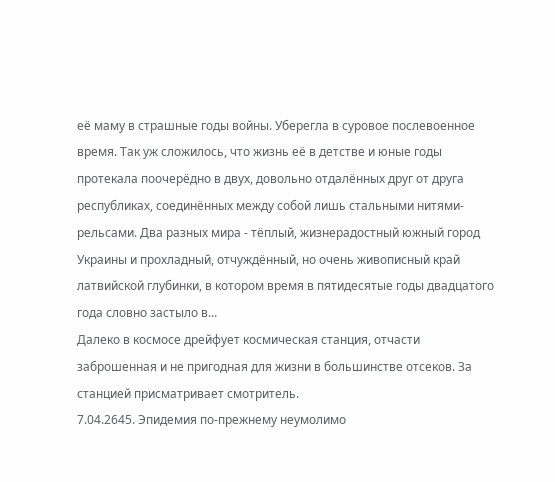её маму в страшные годы войны. Уберегла в суровое послевоенное время. Так уж сложилось, что жизнь её в детстве и юные годы протекала поочерёдно в двух, довольно отдалённых друг от друга республиках, соединённых между собой лишь стальными нитями-рельсами. Два разных мира - тёплый, жизнерадостный южный город Украины и прохладный, отчуждённый, но очень живописный край латвийской глубинки, в котором время в пятидесятые годы двадцатого года словно застыло в...
Далеко в космосе дрейфует космическая станция, отчасти заброшенная и не пригодная для жизни в большинстве отсеков. За станцией присматривает смотритель.
7.04.2645. Эпидемия по-прежнему неумолимо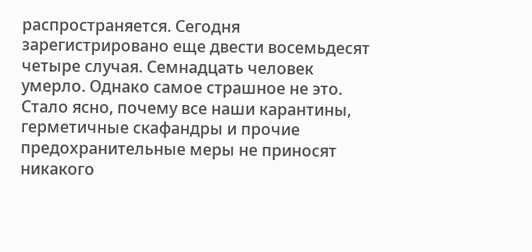распространяется. Сегодня зарегистрировано еще двести восемьдесят четыре случая. Семнадцать человек умерло. Однако самое страшное не это. Стало ясно, почему все наши карантины, герметичные скафандры и прочие предохранительные меры не приносят никакого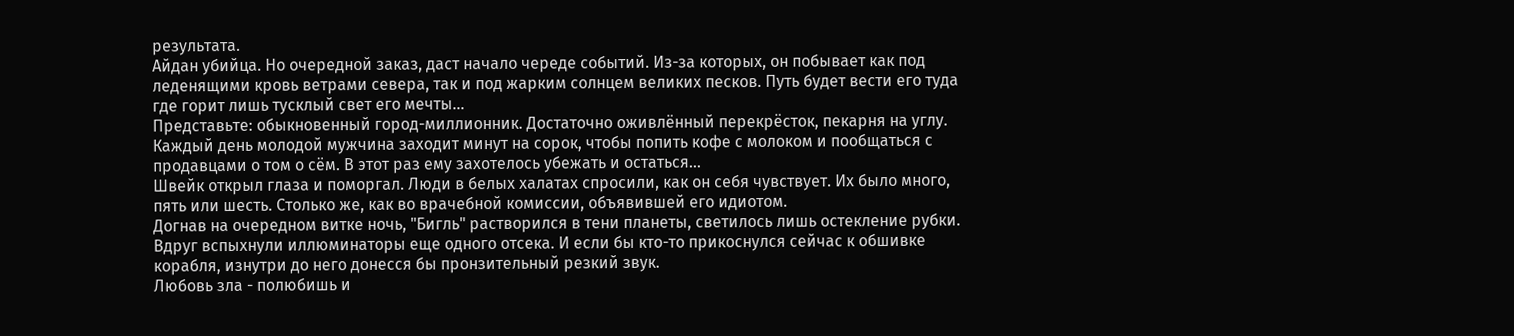результата.
Айдан убийца. Но очередной заказ, даст начало череде событий. Из-за которых, он побывает как под леденящими кровь ветрами севера, так и под жарким солнцем великих песков. Путь будет вести его туда где горит лишь тусклый свет его мечты…
Представьте: обыкновенный город-миллионник. Достаточно оживлённый перекрёсток, пекарня на углу. Каждый день молодой мужчина заходит минут на сорок, чтобы попить кофе с молоком и пообщаться с продавцами о том о сём. В этот раз ему захотелось убежать и остаться…
Швейк открыл глаза и поморгал. Люди в белых халатах спросили, как он себя чувствует. Их было много, пять или шесть. Столько же, как во врачебной комиссии, объявившей его идиотом.
Догнав на очередном витке ночь, "Бигль" растворился в тени планеты, светилось лишь остекление рубки. Вдруг вспыхнули иллюминаторы еще одного отсека. И если бы кто-то прикоснулся сейчас к обшивке корабля, изнутри до него донесся бы пронзительный резкий звук.
Любовь зла - полюбишь и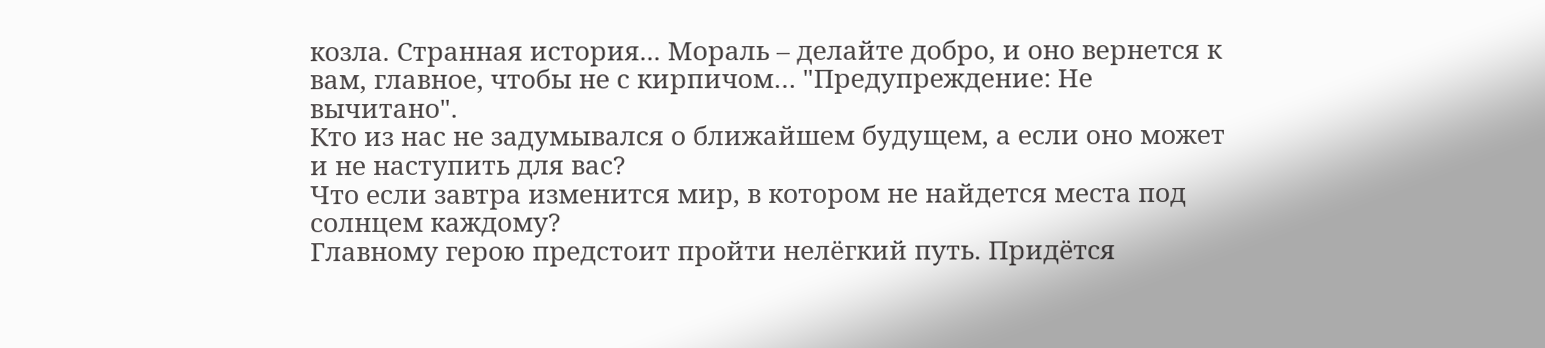козла. Странная история... Мораль – делайте добро, и оно вернется к вам, главное, чтобы не с кирпичом… "Предупреждение: Не вычитано".
Кто из нас не задумывался о ближайшем будущем, а если оно может и не наступить для вас?
Что если завтра изменится мир, в котором не найдется места под солнцем каждому?
Главному герою предстоит пройти нелёгкий путь. Придётся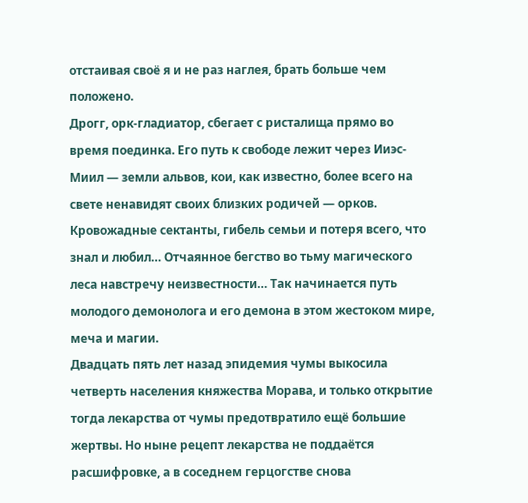отстаивая своё я и не раз наглея, брать больше чем положено.
Дрогг, орк-гладиатор, сбегает с ристалища прямо во время поединка. Его путь к свободе лежит через Ииэс-Миил — земли альвов, кои, как известно, более всего на свете ненавидят своих близких родичей — орков.
Кровожадные сектанты, гибель семьи и потеря всего, что знал и любил… Отчаянное бегство во тьму магического леса навстречу неизвестности… Так начинается путь молодого демонолога и его демона в этом жестоком мире, меча и магии.
Двадцать пять лет назад эпидемия чумы выкосила четверть населения княжества Морава, и только открытие тогда лекарства от чумы предотвратило ещё большие жертвы. Но ныне рецепт лекарства не поддаётся расшифровке, а в соседнем герцогстве снова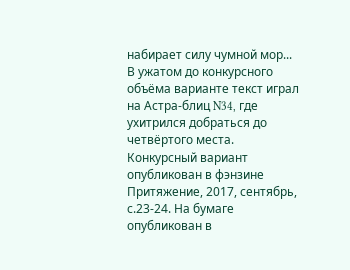набирает силу чумной мор...
В ужатом до конкурсного объёма варианте текст играл на Астра-блиц N34, где ухитрился добраться до четвёртого места. Конкурсный вариант опубликован в фэнзине Притяжение, 2017, сентябрь, с.23-24. На бумаге опубликован в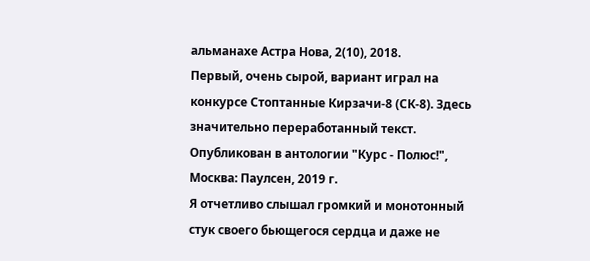альманахе Астра Нова, 2(10), 2018.
Первый, очень сырой, вариант играл на конкурсе Стоптанные Кирзачи-8 (СК-8). Здесь значительно переработанный текст. Опубликован в антологии "Курс - Полюс!", Москва: Паулсен, 2019 г.
Я отчетливо слышал громкий и монотонный стук своего бьющегося сердца и даже не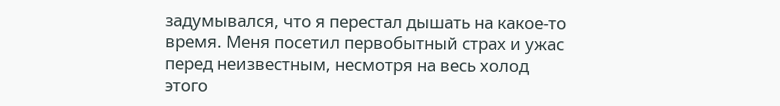задумывался, что я перестал дышать на какое-то время. Меня посетил первобытный страх и ужас перед неизвестным, несмотря на весь холод этого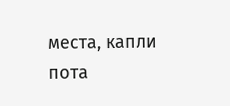места, капли пота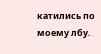катились по моему лбу.